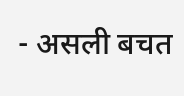- असली बचत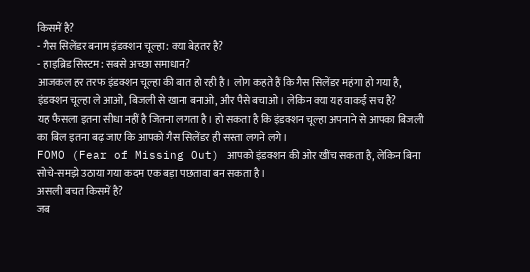किसमें है?
- गैस सिलेंडर बनाम इंडक्शन चूल्हा: क्या बेहतर है?
- हाइब्रिड सिस्टम: सबसे अच्छा समाधान?
आजकल हर तरफ इंडक्शन चूल्हा की बात हो रही है। लोग कहते हैं कि गैस सिलेंडर महंगा हो गया है, इंडक्शन चूल्हा ले आओ, बिजली से खाना बनाओ, और पैसे बचाओ। लेकिन क्या यह वाकई सच है?
यह फैसला इतना सीधा नहीं है जितना लगता है। हो सकता है कि इंडक्शन चूल्हा अपनाने से आपका बिजली का बिल इतना बढ़ जाए कि आपको गैस सिलेंडर ही सस्ता लगने लगे।
FOMO (Fear of Missing Out) आपको इंडक्शन की ओर खींच सकता है, लेकिन बिना सोचे-समझे उठाया गया कदम एक बड़ा पछतावा बन सकता है।
असली बचत किसमें है?
जब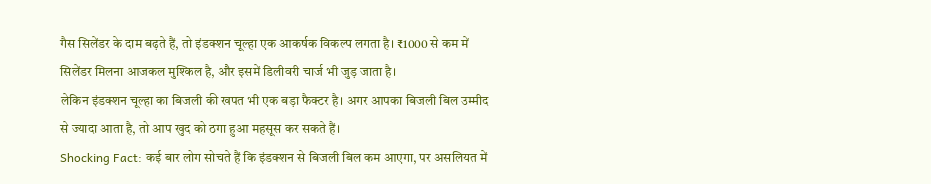गैस सिलेंडर के दाम बढ़ते हैं, तो इंडक्शन चूल्हा एक आकर्षक विकल्प लगता है। ₹1000 से कम में सिलेंडर मिलना आजकल मुश्किल है, और इसमें डिलीवरी चार्ज भी जुड़ जाता है।
लेकिन इंडक्शन चूल्हा का बिजली की खपत भी एक बड़ा फैक्टर है। अगर आपका बिजली बिल उम्मीद से ज्यादा आता है, तो आप खुद को ठगा हुआ महसूस कर सकते हैं।
Shocking Fact: कई बार लोग सोचते हैं कि इंडक्शन से बिजली बिल कम आएगा, पर असलियत में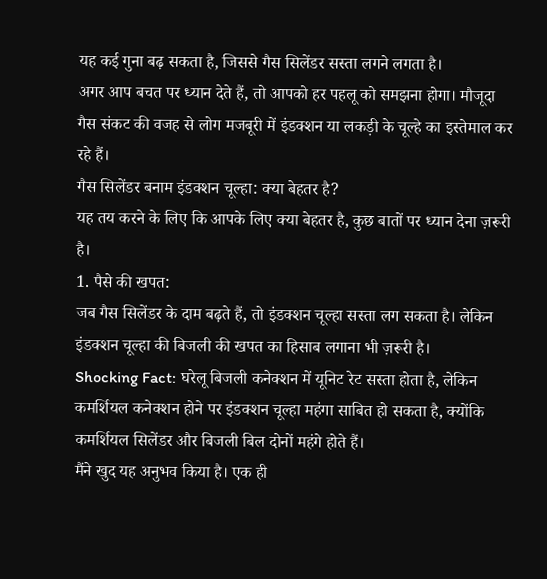यह कई गुना बढ़ सकता है, जिससे गैस सिलेंडर सस्ता लगने लगता है।
अगर आप बचत पर ध्यान देते हैं, तो आपको हर पहलू को समझना होगा। मौजूदा गैस संकट की वजह से लोग मजबूरी में इंडक्शन या लकड़ी के चूल्हे का इस्तेमाल कर रहे हैं।
गैस सिलेंडर बनाम इंडक्शन चूल्हा: क्या बेहतर है?
यह तय करने के लिए कि आपके लिए क्या बेहतर है, कुछ बातों पर ध्यान देना ज़रूरी है।
1. पैसे की खपत:
जब गैस सिलेंडर के दाम बढ़ते हैं, तो इंडक्शन चूल्हा सस्ता लग सकता है। लेकिन इंडक्शन चूल्हा की बिजली की खपत का हिसाब लगाना भी ज़रूरी है।
Shocking Fact: घरेलू बिजली कनेक्शन में यूनिट रेट सस्ता होता है, लेकिन कमर्शियल कनेक्शन होने पर इंडक्शन चूल्हा महंगा साबित हो सकता है, क्योंकि कमर्शियल सिलेंडर और बिजली बिल दोनों महंगे होते हैं।
मैंने खुद यह अनुभव किया है। एक ही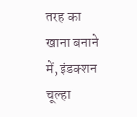तरह का खाना बनाने में, इंडक्शन चूल्हा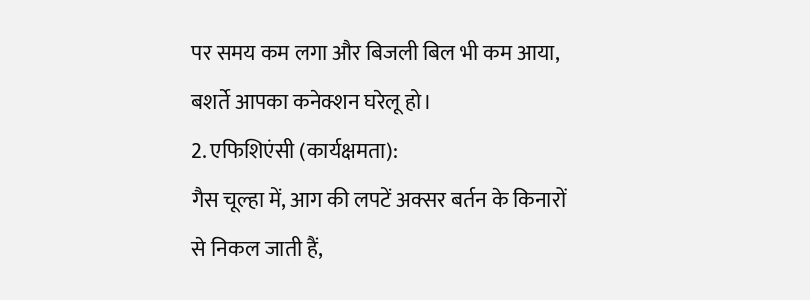पर समय कम लगा और बिजली बिल भी कम आया, बशर्ते आपका कनेक्शन घरेलू हो।
2. एफिशिएंसी (कार्यक्षमता):
गैस चूल्हा में, आग की लपटें अक्सर बर्तन के किनारों से निकल जाती हैं,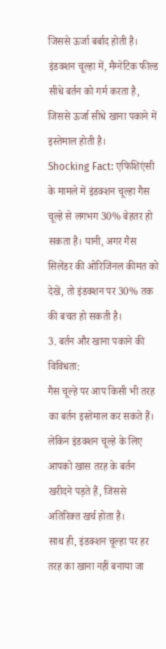जिससे ऊर्जा बर्बाद होती है।
इंडक्शन चूल्हा में, मैग्नेटिक फील्ड सीधे बर्तन को गर्म करता है, जिससे ऊर्जा सीधे खाना पकाने में इस्तेमाल होती है।
Shocking Fact: एफिशिएंसी के मामले में इंडक्शन चूल्हा गैस चूल्हे से लगभग 30% बेहतर हो सकता है। यानी, अगर गैस सिलेंडर की ओरिजिनल कीमत को देखें, तो इंडक्शन पर 30% तक की बचत हो सकती है।
3. बर्तन और खाना पकाने की विविधता:
गैस चूल्हे पर आप किसी भी तरह का बर्तन इस्तेमाल कर सकते हैं। लेकिन इंडक्शन चूल्हे के लिए आपको खास तरह के बर्तन खरीदने पड़ते हैं, जिससे अतिरिक्त खर्च होता है।
साथ ही, इंडक्शन चूल्हा पर हर तरह का खाना नहीं बनाया जा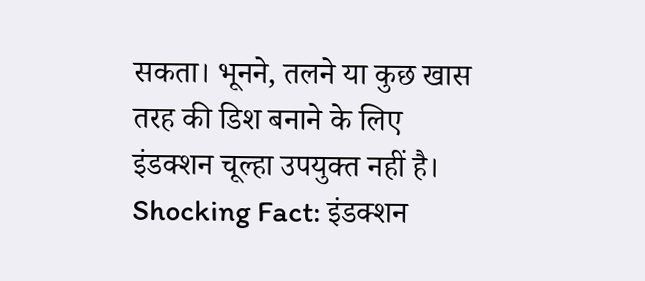सकता। भूनने, तलने या कुछ खास तरह की डिश बनाने के लिए इंडक्शन चूल्हा उपयुक्त नहीं है।
Shocking Fact: इंडक्शन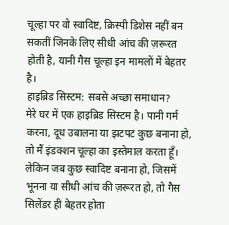चूल्हा पर वो स्वादिष्ट, क्रिस्पी डिशेस नहीं बन सकतीं जिनके लिए सीधी आंच की ज़रूरत होती है, यानी गैस चूल्हा इन मामलों में बेहतर है।
हाइब्रिड सिस्टम: सबसे अच्छा समाधान?
मेरे घर में एक हाइब्रिड सिस्टम है। पानी गर्म करना, दूध उबालना या झटपट कुछ बनाना हो, तो मैं इंडक्शन चूल्हा का इस्तेमाल करता हूँ।
लेकिन जब कुछ स्वादिष्ट बनाना हो, जिसमें भूनना या सीधी आंच की ज़रूरत हो, तो गैस सिलेंडर ही बेहतर होता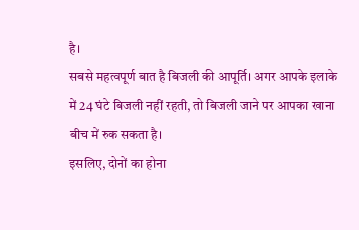है।
सबसे महत्वपूर्ण बात है बिजली की आपूर्ति। अगर आपके इलाके में 24 घंटे बिजली नहीं रहती, तो बिजली जाने पर आपका खाना बीच में रुक सकता है।
इसलिए, दोनों का होना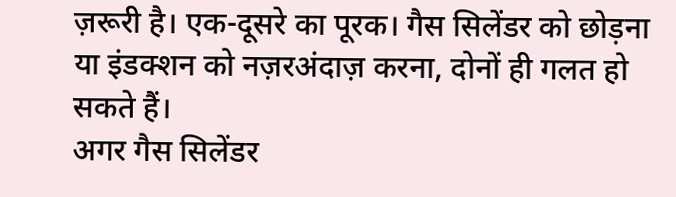ज़रूरी है। एक-दूसरे का पूरक। गैस सिलेंडर को छोड़ना या इंडक्शन को नज़रअंदाज़ करना, दोनों ही गलत हो सकते हैं।
अगर गैस सिलेंडर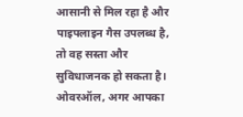आसानी से मिल रहा है और पाइपलाइन गैस उपलब्ध है, तो वह सस्ता और सुविधाजनक हो सकता है।
ओवरऑल, अगर आपका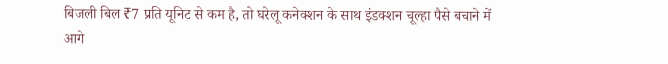बिजली बिल ₹7 प्रति यूनिट से कम है, तो घरेलू कनेक्शन के साथ इंडक्शन चूल्हा पैसे बचाने में आगे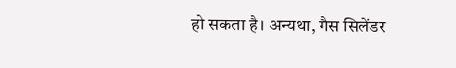हो सकता है। अन्यथा, गैस सिलेंडर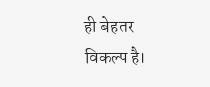ही बेहतर विकल्प है।